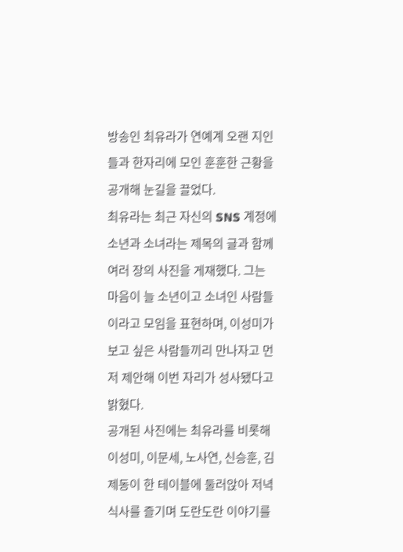방송인 최유라가 연예계 오랜 지인들과 한자리에 모인 훈훈한 근황을 공개해 눈길을 끌었다.
최유라는 최근 자신의 SNS 계정에 소년과 소녀라는 제목의 글과 함께 여러 장의 사진을 게재했다. 그는 마음이 늘 소년이고 소녀인 사람들이라고 모임을 표현하며, 이성미가 보고 싶은 사람들끼리 만나자고 먼저 제안해 이번 자리가 성사됐다고 밝혔다.
공개된 사진에는 최유라를 비롯해 이성미, 이문세, 노사연, 신승훈, 김제동이 한 테이블에 둘러앉아 저녁 식사를 즐기며 도란도란 이야기를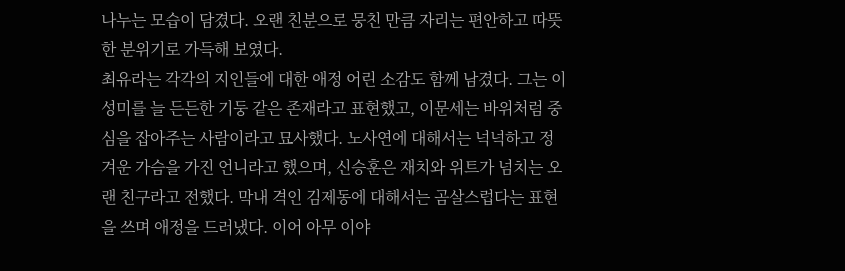나누는 모습이 담겼다. 오랜 친분으로 뭉친 만큼 자리는 편안하고 따뜻한 분위기로 가득해 보였다.
최유라는 각각의 지인들에 대한 애정 어린 소감도 함께 남겼다. 그는 이성미를 늘 든든한 기둥 같은 존재라고 표현했고, 이문세는 바위처럼 중심을 잡아주는 사람이라고 묘사했다. 노사연에 대해서는 넉넉하고 정겨운 가슴을 가진 언니라고 했으며, 신승훈은 재치와 위트가 넘치는 오랜 친구라고 전했다. 막내 격인 김제동에 대해서는 곰살스럽다는 표현을 쓰며 애정을 드러냈다. 이어 아무 이야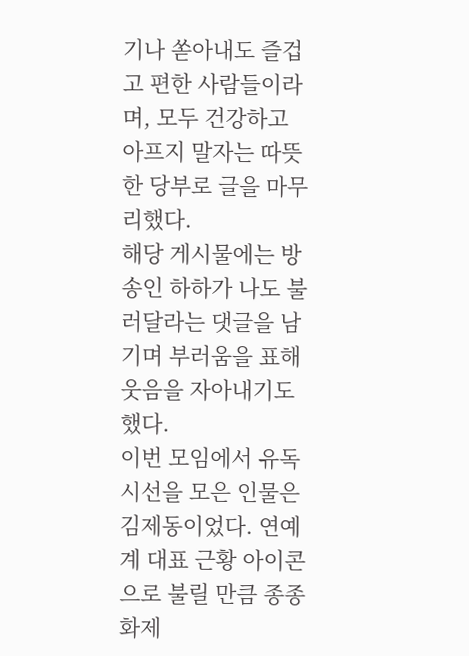기나 쏟아내도 즐겁고 편한 사람들이라며, 모두 건강하고 아프지 말자는 따뜻한 당부로 글을 마무리했다.
해당 게시물에는 방송인 하하가 나도 불러달라는 댓글을 남기며 부러움을 표해 웃음을 자아내기도 했다.
이번 모임에서 유독 시선을 모은 인물은 김제동이었다. 연예계 대표 근황 아이콘으로 불릴 만큼 종종 화제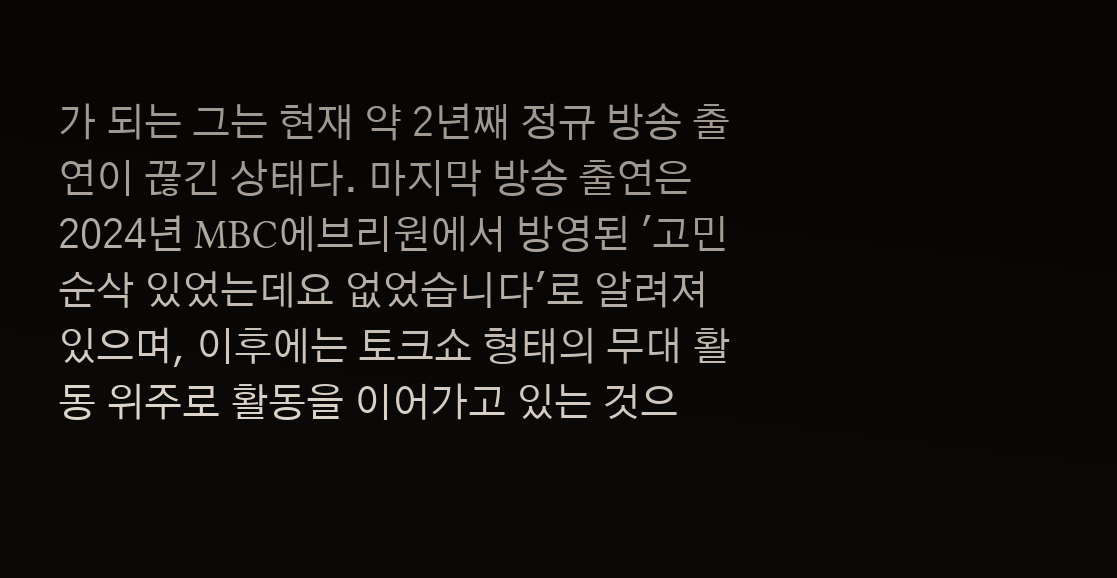가 되는 그는 현재 약 2년째 정규 방송 출연이 끊긴 상태다. 마지막 방송 출연은 2024년 MBC에브리원에서 방영된 '고민순삭 있었는데요 없었습니다'로 알려져 있으며, 이후에는 토크쇼 형태의 무대 활동 위주로 활동을 이어가고 있는 것으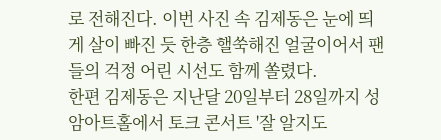로 전해진다. 이번 사진 속 김제동은 눈에 띄게 살이 빠진 듯 한층 핼쑥해진 얼굴이어서 팬들의 걱정 어린 시선도 함께 쏠렸다.
한편 김제동은 지난달 20일부터 28일까지 성암아트홀에서 토크 콘서트 '잘 알지도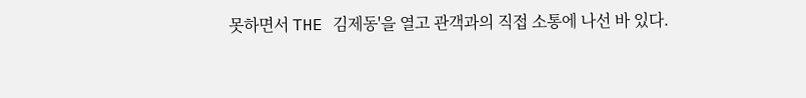못하면서 THE 김제동'을 열고 관객과의 직접 소통에 나선 바 있다.